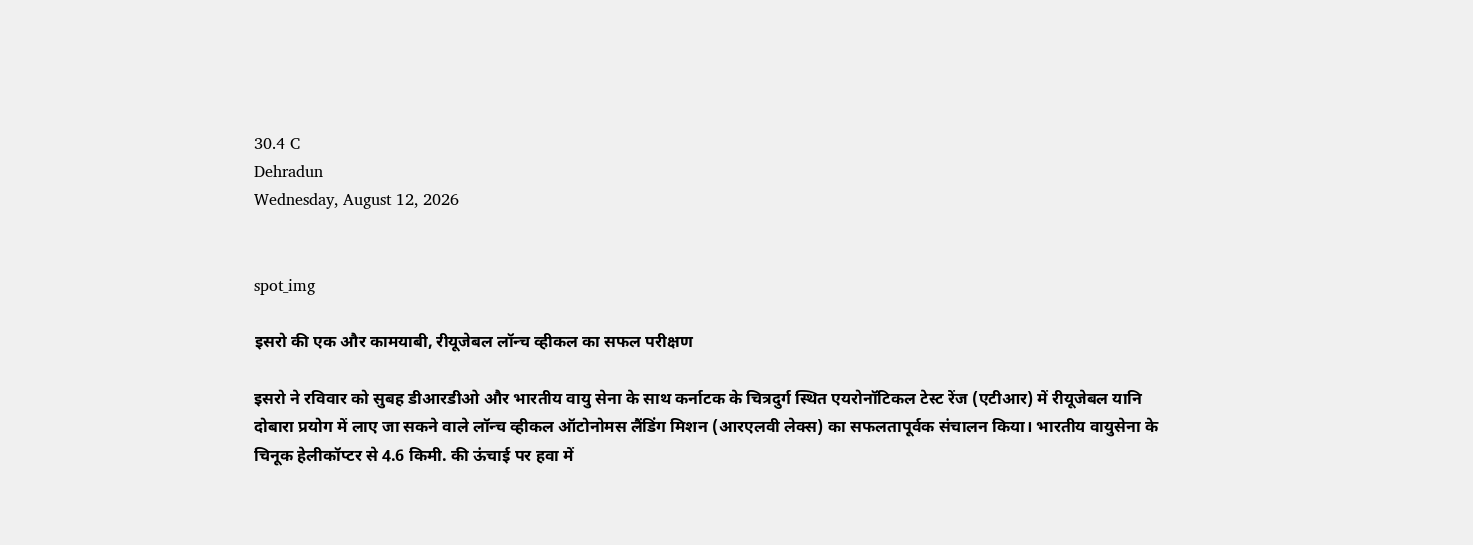30.4 C
Dehradun
Wednesday, August 12, 2026


spot_img

इसरो की एक और कामयाबी, रीयूजेबल लॉन्च व्हीकल का सफल परीक्षण

इसरो ने रविवार को सुबह डीआरडीओ और भारतीय वायु सेना के साथ कर्नाटक के चित्रदुर्ग स्थित एयरोनॉटिकल टेस्ट रेंज (एटीआर) में रीयूजेबल यानि दोबारा प्रयोग में लाए जा सकने वाले लॉन्च व्हीकल ऑटोनोमस लैंडिंग मिशन (आरएलवी लेक्स) का सफलतापूर्वक संचालन किया। भारतीय वायुसेना के चिनूक हेलीकॉप्टर से 4.6 किमी. की ऊंचाई पर हवा में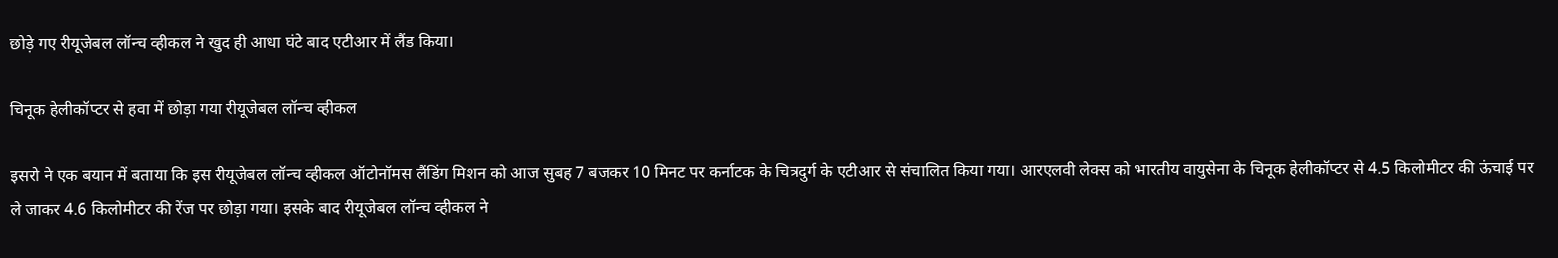छोड़े गए रीयूजेबल लॉन्च व्हीकल ने खुद ही आधा घंटे बाद एटीआर में लैंड किया।

चिनूक हेलीकॉप्टर से हवा में छोड़ा गया रीयूजेबल लॉन्च व्हीकल

इसरो ने एक बयान में बताया कि इस रीयूजेबल लॉन्च व्हीकल ऑटोनॉमस लैंडिंग मिशन को आज सुबह 7 बजकर 10 मिनट पर कर्नाटक के चित्रदुर्ग के एटीआर से संचालित किया गया। आरएलवी लेक्स को भारतीय वायुसेना के चिनूक हेलीकॉप्टर से 4.5 किलोमीटर की ऊंचाई पर ले जाकर 4.6 किलोमीटर की रेंज पर छोड़ा गया। इसके बाद रीयूजेबल लॉन्च व्हीकल ने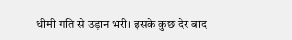धीमी गति से उड़ान भरी। इसके कुछ देर बाद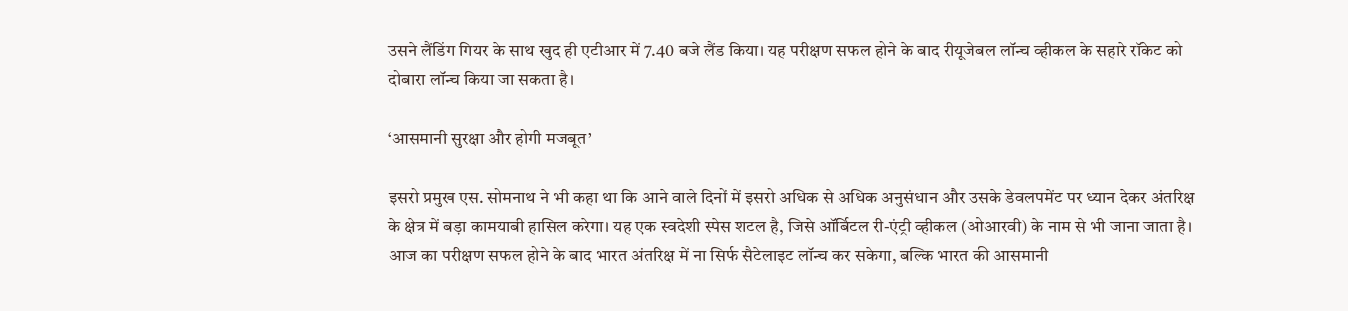उसने लैंडिंग गियर के साथ खुद ही एटीआर में 7.40 बजे लैंड किया। यह परीक्षण सफल होने के बाद रीयूजेबल लॉन्च व्हीकल के सहारे रॉकेट को दोबारा लॉन्च किया जा सकता है।

‘आसमानी सुरक्षा और होगी मजबूत’

इसरो प्रमुख एस. सोमनाथ ने भी कहा था कि आने वाले दिनों में इसरो अधिक से अधिक अनुसंधान और उसके डेवलपमेंट पर ध्यान देकर अंतरिक्ष के क्षेत्र में बड़ा कामयाबी हासिल करेगा। यह एक स्वदेशी स्पेस शटल है, जिसे ऑर्बिटल री-एंट्री व्हीकल (ओआरवी) के नाम से भी जाना जाता है। आज का परीक्षण सफल होने के बाद भारत अंतरिक्ष में ना सिर्फ सैटेलाइट लॉन्च कर सकेगा, बल्कि भारत की आसमानी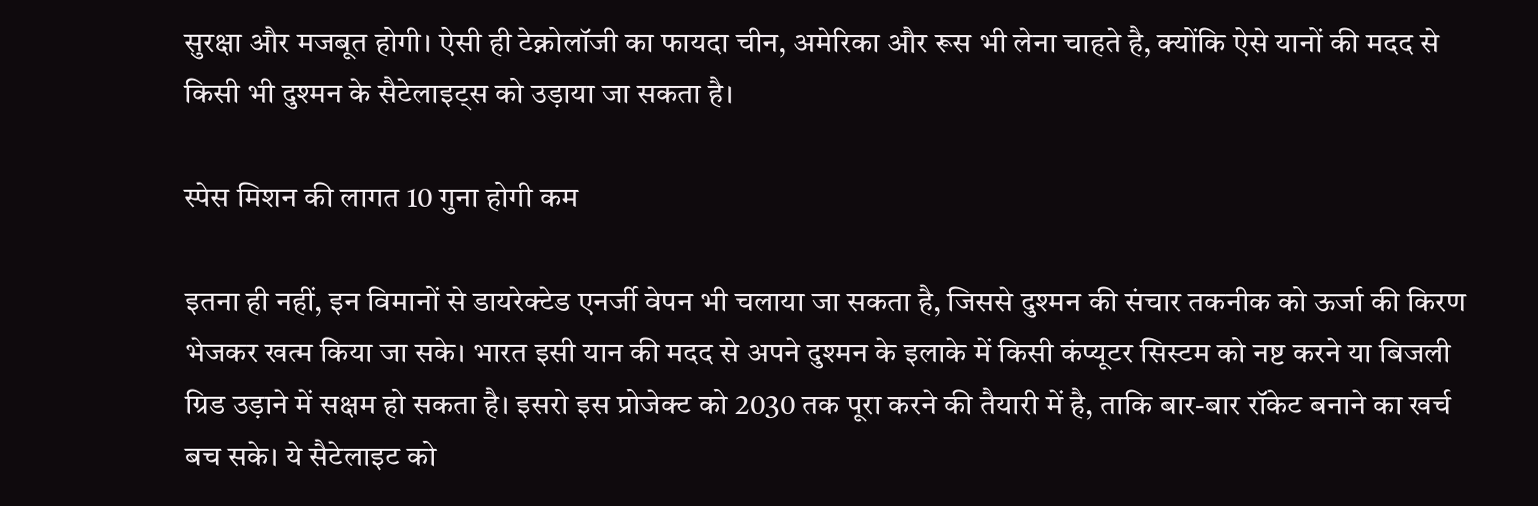सुरक्षा और मजबूत होगी। ऐसी ही टेक्नोलॉजी का फायदा चीन, अमेरिका और रूस भी लेना चाहते है, क्योंकि ऐसे यानों की मदद से किसी भी दुश्मन के सैटेलाइट्स को उड़ाया जा सकता है।

स्पेस मिशन की लागत 10 गुना होगी कम

इतना ही नहीं, इन विमानों से डायरेक्टेड एनर्जी वेपन भी चलाया जा सकता है, जिससे दुश्मन की संचार तकनीक को ऊर्जा की किरण भेजकर खत्म किया जा सके। भारत इसी यान की मदद से अपने दुश्मन के इलाके में किसी कंप्यूटर सिस्टम को नष्ट करने या बिजली ग्रिड उड़ाने में सक्षम हो सकता है। इसरो इस प्रोजेक्ट को 2030 तक पूरा करने की तैयारी में है, ताकि बार-बार रॉकेट बनाने का खर्च बच सके। ये सैटेलाइट को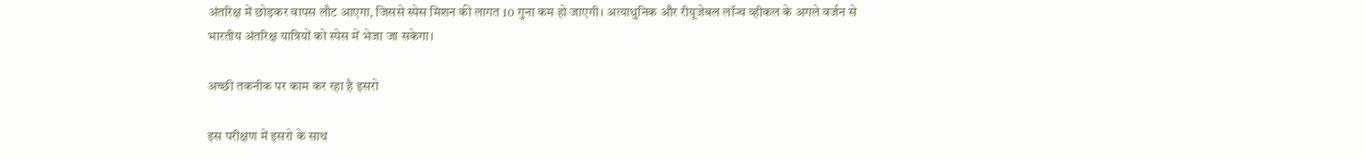अंतरिक्ष में छोड़कर वापस लौट आएगा, जिससे स्पेस मिशन की लागत 10 गुना कम हो जाएगी। अत्याधुनिक और रीयूजेबल लॉन्च व्हीकल के अगले वर्जन से भारतीय अंतरिक्ष यात्रियों को स्पेस में भेजा जा सकेगा।

अच्छी तकनीक पर काम कर रहा है इसरो

इस परीक्षण में इसरो के साथ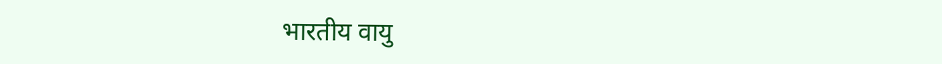भारतीय वायु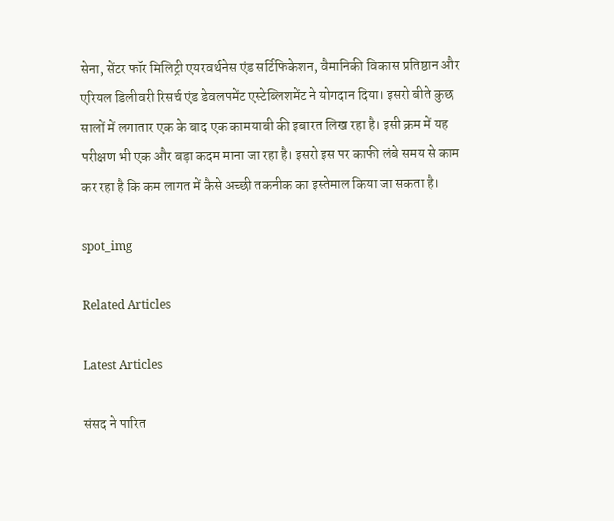सेना, सेंटर फॉर मिलिट्री एयरवर्थनेस एंड सर्टिफिकेशन, वैमानिकी विकास प्रतिष्ठान और एरियल डिलीवरी रिसर्च एंड डेवलपमेंट एस्टेब्लिशमेंट ने योगदान दिया। इसरो बीते कुछ सालों में लगातार एक के बाद एक कामयाबी की इबारत लिख रहा है। इसी क्रम में यह परीक्षण भी एक और बड़ा कदम माना जा रहा है। इसरो इस पर काफी लंबे समय से काम कर रहा है कि कम लागत में कैसे अच्छी तकनीक का इस्तेमाल किया जा सकता है।

spot_img

Related Articles

Latest Articles

संसद ने पारित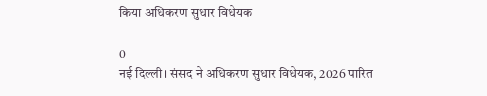किया अधिकरण सुधार विधेयक

0
नई दिल्ली। संसद ने अधिकरण सुधार विधेयक, 2026 पारित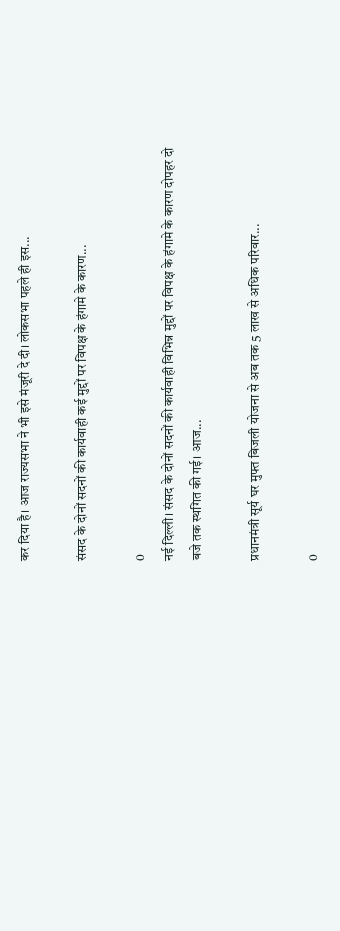कर दिया है। आज राज्यसभा ने भी इसे मंजूरी दे दी। लोकसभा पहले ही इस...

संसद के दोनों सदनों की कार्यवाही कई मुद्दों पर विपक्ष के हंगामे के कारण...

0
नई दिल्ली। संसद के दोनों सदनों की कार्यवाही विभिन्न मुद्दों पर विपक्ष के हंगामे के कारण दोपहर दो बजे तक स्थगित की गई। आज...

प्रधानमंत्री सूर्य घर मुफ्त बिजली योजना से अब तक 5 लाख से अधिक परिवार...

0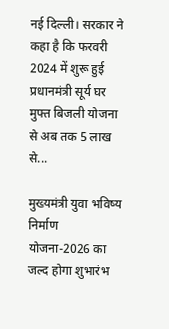नई दिल्ली। सरकार ने कहा है कि फरवरी 2024 में शुरू हुई प्रधानमंत्री सूर्य घर मुफ्त बिजली योजना से अब तक 5 लाख से...

मुख्यमंत्री युवा भविष्य निर्माण योजना-2026 का जल्द होगा शुभारंभ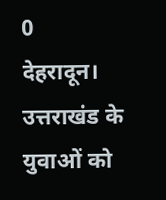0
देहरादून। उत्तराखंड के युवाओं को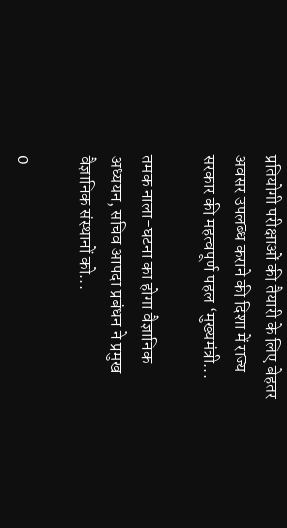प्रतियोगी परीक्षाओं की तैयारी के लिए बेहतर अवसर उपलब्ध कराने की दिशा में राज्य सरकार की महत्वपूर्ण पहल ‘मुख्यमंत्री...

तमक नाला-घटना का होगा वैज्ञानिक अध्ययन, सचिव आपदा प्रबंधन ने प्रमुख वैज्ञानिक संस्थानों को...

0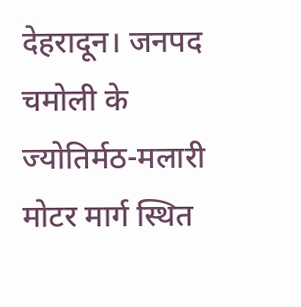देहरादून। जनपद चमोली के ज्योतिर्मठ-मलारी मोटर मार्ग स्थित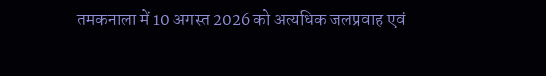तमकनाला में 10 अगस्त 2026 को अत्यधिक जलप्रवाह एवं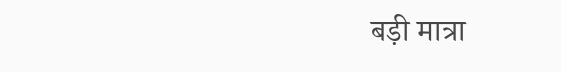बड़ी मात्रा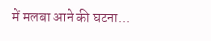में मलबा आने की घटना...